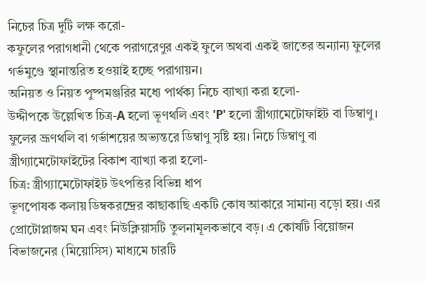নিচের চিত্র দুটি লক্ষ করো-
কফুলের পরাগধানী থেকে পরাগরেণুর একই ফুলে অথবা একই জাতের অন্যান্য ফুলের গর্ভমুণ্ডে স্থানান্তরিত হওয়াই হচ্ছে পরাগায়ন।
অনিয়ত ও নিয়ত পুষ্পমঞ্জরির মধ্যে পার্থক্য নিচে ব্যাখ্যা করা হলো-
উদ্দীপকে উল্লেখিত চিত্র-A হলো ভূণথলি এবং 'P' হলো স্ত্রীগ্যামেটোফাইট বা ডিম্বাণু। ফুলের ভ্রূণথলি বা গর্ভাশয়ের অভ্যন্তরে ডিম্বাণু সৃষ্টি হয়। নিচে ডিম্বাণু বা স্ত্রীগ্যামেটোফাইটের বিকাশ ব্যাখ্যা করা হলো-
চিত্র: স্ত্রীগ্যামেটোফাইট উৎপত্তির বিভিন্ন ধাপ
ভূণপোষক কলায় ডিম্বকরন্দ্রের কাছাকাছি একটি কোষ আকারে সামান্য বড়ো হয়। এর প্রোটোপ্লাজম ঘন এবং নিউক্লিয়াসটি তুলনামূলকভাবে বড়। এ কোষটি বিয়োজন বিভাজনের (মিয়োসিস) মাধ্যমে চারটি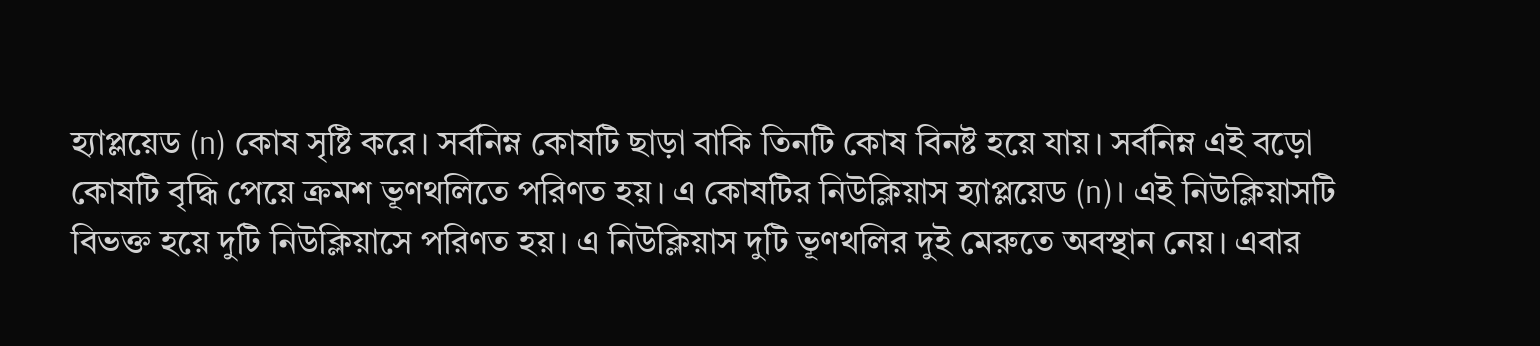হ্যাপ্লয়েড (n) কোষ সৃষ্টি করে। সর্বনিম্ন কোষটি ছাড়া বাকি তিনটি কোষ বিনষ্ট হয়ে যায়। সর্বনিম্ন এই বড়ো কোষটি বৃদ্ধি পেয়ে ক্রমশ ভূণথলিতে পরিণত হয়। এ কোষটির নিউক্লিয়াস হ্যাপ্লয়েড (n)। এই নিউক্লিয়াসটি বিভক্ত হয়ে দুটি নিউক্লিয়াসে পরিণত হয়। এ নিউক্লিয়াস দুটি ভূণথলির দুই মেরুতে অবস্থান নেয়। এবার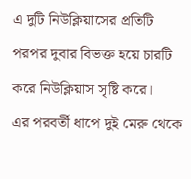এ দুটি নিউক্লিয়াসের প্রতিটি পরপর দুবার বিভক্ত হয়ে চারটি করে নিউক্লিয়াস সৃষ্টি করে।
এর পরবর্তী ধাপে দুই মেরু থেকে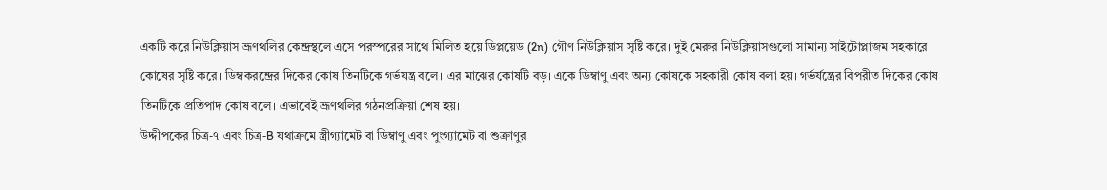একটি করে নিউক্লিয়াস ভ্রূণথলির কেন্দ্রস্থলে এসে পরস্পরের সাথে মিলিত হয়ে ডিপ্লয়েড (2n) গৌণ নিউক্লিয়াস সৃষ্টি করে। দুই মেরুর নিউক্লিয়াসগুলো সামান্য সাইটোপ্লাজম সহকারে কোষের সৃষ্টি করে। ডিম্বকরন্দ্রের দিকের কোষ তিনটিকে গর্ভযন্ত্র বলে। এর মাঝের কোষটি বড়। একে ডিম্বাণু এবং অন্য কোষকে সহকারী কোষ বলা হয়। গর্ভর্যন্ত্রের বিপরীত দিকের কোষ তিনটিকে প্রতিপাদ কোষ বলে। এভাবেই ভ্রূণথলির গঠনপ্রক্রিয়া শেষ হয়।
উদ্দীপকের চিত্র-৭ এবং চিত্র-B যথাক্রমে স্ত্রীগ্যামেট বা ডিম্বাণু এবং পুংগ্যামেট বা শুক্রাণুর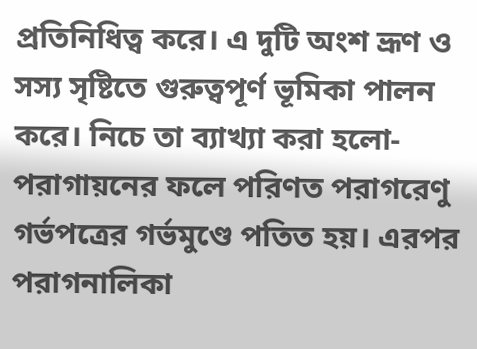প্রতিনিধিত্ব করে। এ দুটি অংশ ভ্রূণ ও সস্য সৃষ্টিতে গুরুত্বপূর্ণ ভূমিকা পালন করে। নিচে তা ব্যাখ্যা করা হলো-
পরাগায়নের ফলে পরিণত পরাগরেণু গর্ভপত্রের গর্ভমুণ্ডে পতিত হয়। এরপর পরাগনালিকা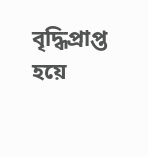বৃদ্ধিপ্রাপ্ত হয়ে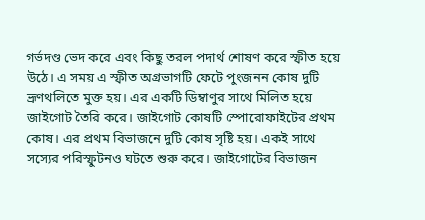গর্ভদণ্ড ভেদ করে এবং কিছু তরল পদার্থ শোষণ করে স্ফীত হয়ে উঠে। এ সময় এ স্ফীত অগ্রভাগটি ফেটে পুংজনন কোষ দুটি ভ্রূণথলিতে মুক্ত হয়। এর একটি ডিম্বাণুর সাথে মিলিত হয়ে জাইগোট তৈরি করে। জাইগোট কোষটি স্পোরোফাইটের প্রথম কোষ। এর প্রথম বিভাজনে দুটি কোষ সৃষ্টি হয়। একই সাথে সস্যের পরিস্ফুটনও ঘটতে শুরু করে। জাইগোটের বিভাজন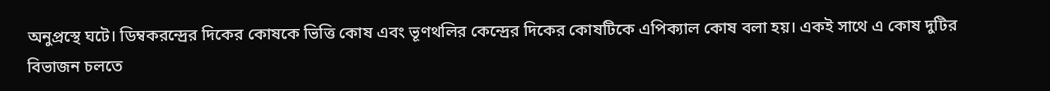অনুপ্রস্থে ঘটে। ডিম্বকরন্দ্রের দিকের কোষকে ভিত্তি কোষ এবং ভূণথলির কেন্দ্রের দিকের কোষটিকে এপিক্যাল কোষ বলা হয়। একই সাথে এ কোষ দুটির বিভাজন চলতে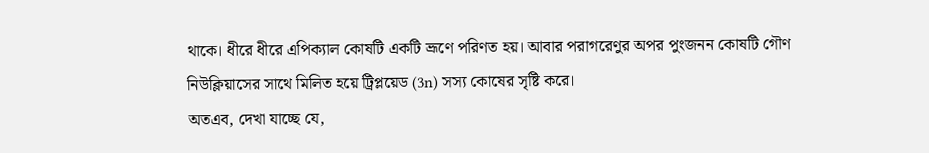থাকে। ধীরে ধীরে এপিক্যাল কোষটি একটি ভ্রূণে পরিণত হয়। আবার পরাগরেণুর অপর পুংজনন কোষটি গৌণ নিউক্লিয়াসের সাথে মিলিত হয়ে ট্রিপ্লয়েড (3n) সস্য কোষের সৃষ্টি করে।
অতএব, দেখা যাচ্ছে যে,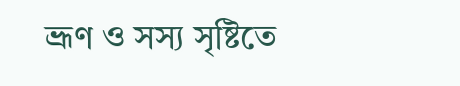ভ্রূণ ও সস্য সৃষ্টিতে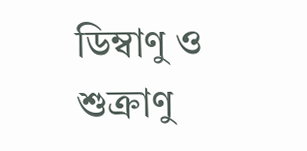ডিম্বাণু ও শুক্রাণু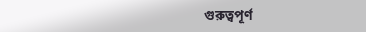গুরুত্বপূর্ণ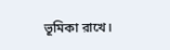ভূমিকা রাখে।